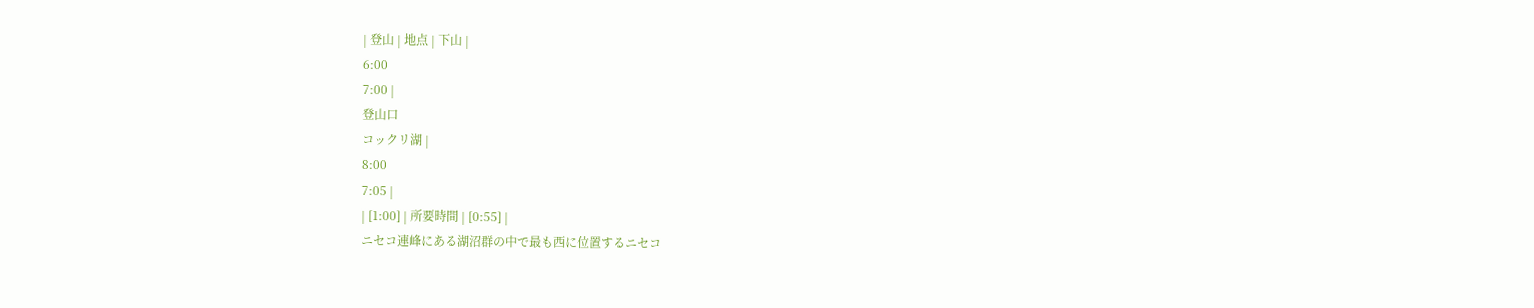| 登山 | 地点 | 下山 |
6:00
7:00 |
登山口
コックリ湖 |
8:00
7:05 |
| [1:00] | 所要時間 | [0:55] |
ニセコ連峰にある湖沼群の中で最も西に位置するニセコ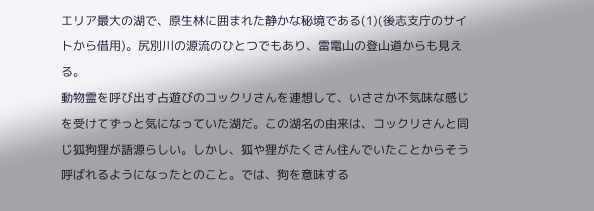エリア最大の湖で、原生林に囲まれた静かな秘境である(1)(後志支庁のサイトから借用)。尻別川の源流のひとつでもあり、雷電山の登山道からも見える。
動物霊を呼び出す占遊びのコックリさんを連想して、いささか不気味な感じを受けてずっと気になっていた湖だ。この湖名の由来は、コックリさんと同じ狐狗狸が語源らしい。しかし、狐や狸がたくさん住んでいたことからそう呼ばれるようになったとのこと。では、狗を意味する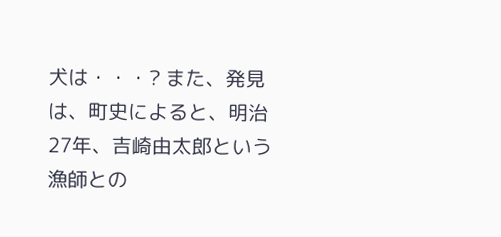犬は・・・? また、発見は、町史によると、明治27年、吉崎由太郎という漁師との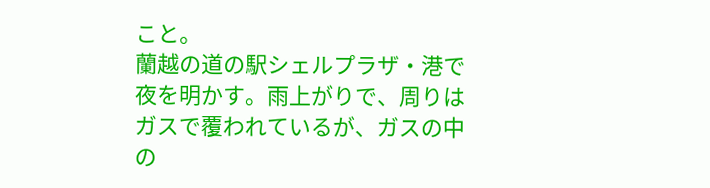こと。
蘭越の道の駅シェルプラザ・港で夜を明かす。雨上がりで、周りはガスで覆われているが、ガスの中の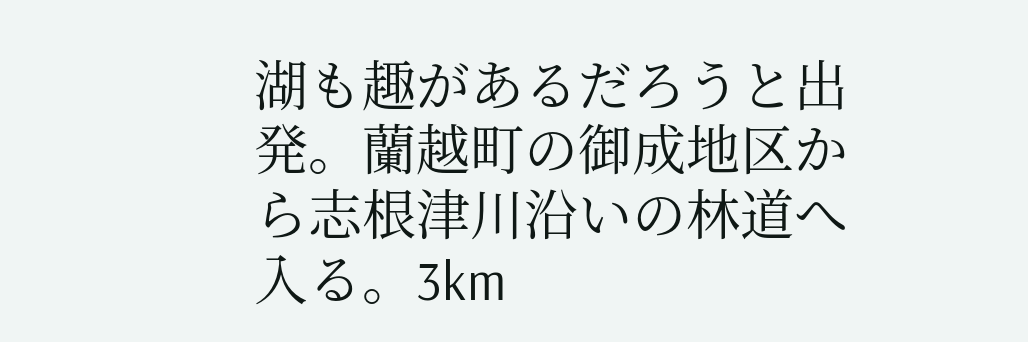湖も趣があるだろうと出発。蘭越町の御成地区から志根津川沿いの林道へ入る。3km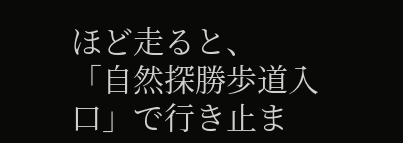ほど走ると、
「自然探勝歩道入口」で行き止ま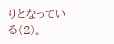りとなっている(2)。